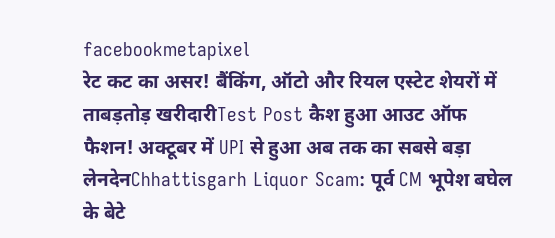facebookmetapixel
रेट कट का असर! बैंकिंग, ऑटो और रियल एस्टेट शेयरों में ताबड़तोड़ खरीदारीTest Post कैश हुआ आउट ऑफ फैशन! अक्टूबर में UPI से हुआ अब तक का सबसे बड़ा लेनदेनChhattisgarh Liquor Scam: पूर्व CM भूपेश बघेल के बेटे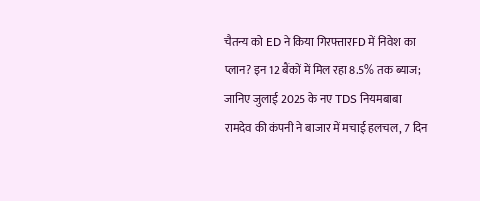चैतन्य को ED ने किया गिरफ्तारFD में निवेश का प्लान? इन 12 बैंकों में मिल रहा 8.5% तक ब्याज; जानिए जुलाई 2025 के नए TDS नियमबाबा रामदेव की कंपनी ने बाजार में मचाई हलचल, 7 दिन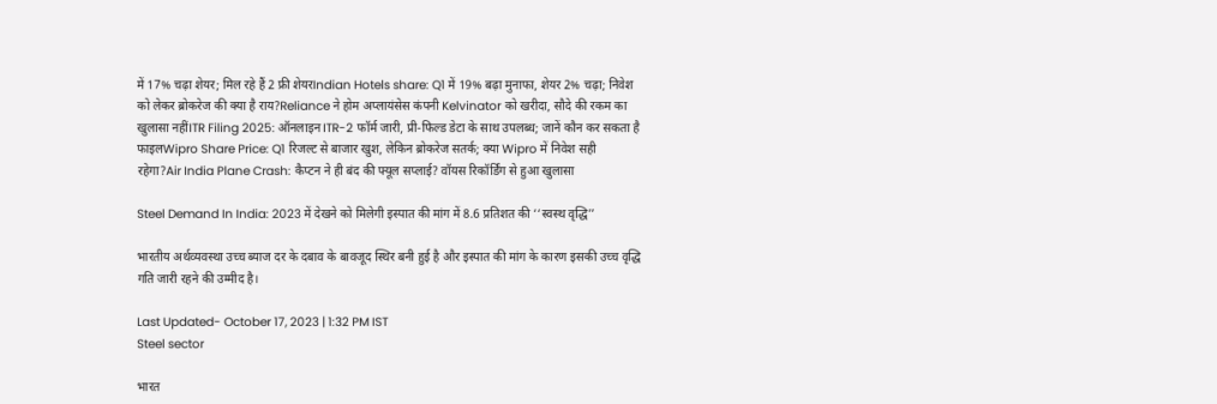में 17% चढ़ा शेयर; मिल रहे हैं 2 फ्री शेयरIndian Hotels share: Q1 में 19% बढ़ा मुनाफा, शेयर 2% चढ़ा; निवेश को लेकर ब्रोकरेज की क्या है राय?Reliance ने होम अप्लायंसेस कंपनी Kelvinator को खरीदा, सौदे की रकम का खुलासा नहींITR Filing 2025: ऑनलाइन ITR-2 फॉर्म जारी, प्री-फिल्ड डेटा के साथ उपलब्ध; जानें कौन कर सकता है फाइलWipro Share Price: Q1 रिजल्ट से बाजार खुश, लेकिन ब्रोकरेज सतर्क; क्या Wipro में निवेश सही रहेगा?Air India Plane Crash: कैप्टन ने ही बंद की फ्यूल सप्लाई? वॉयस रिकॉर्डिंग से हुआ खुलासा

Steel Demand In India: 2023 में देखने को मिलेगी इस्पात की मांग में 8.6 प्रतिशत की ‘‘स्वस्थ वृद्धि’’

भारतीय अर्थव्यवस्था उच्च ब्याज दर के दबाव के बावजूद स्थिर बनी हुई है और इस्पात की मांग के कारण इसकी उच्च वृद्धि गति जारी रहने की उम्मीद है।

Last Updated- October 17, 2023 | 1:32 PM IST
Steel sector

भारत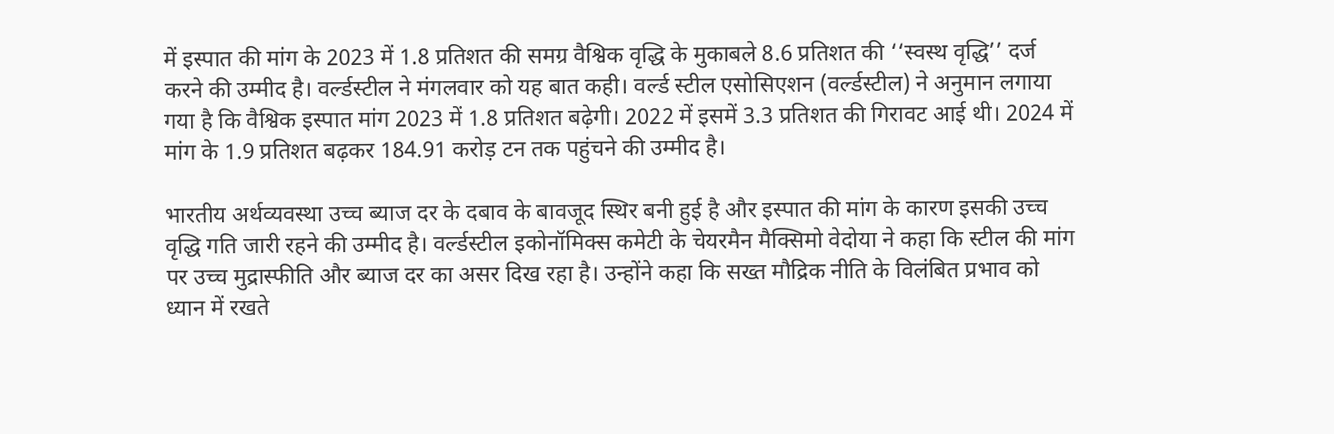में इस्पात की मांग के 2023 में 1.8 प्रतिशत की समग्र वैश्विक वृद्धि के मुकाबले 8.6 प्रतिशत की ‘‘स्वस्थ वृद्धि’’ दर्ज करने की उम्मीद है। वर्ल्डस्टील ने मंगलवार को यह बात कही। वर्ल्ड स्टील एसोसिएशन (वर्ल्डस्टील) ने अनुमान लगाया गया है कि वैश्विक इस्पात मांग 2023 में 1.8 प्रतिशत बढ़ेगी। 2022 में इसमें 3.3 प्रतिशत की गिरावट आई थी। 2024 में मांग के 1.9 प्रतिशत बढ़कर 184.91 करोड़ टन तक पहुंचने की उम्मीद है।

भारतीय अर्थव्यवस्था उच्च ब्याज दर के दबाव के बावजूद स्थिर बनी हुई है और इस्पात की मांग के कारण इसकी उच्च वृद्धि गति जारी रहने की उम्मीद है। वर्ल्डस्टील इकोनॉमिक्स कमेटी के चेयरमैन मैक्सिमो वेदोया ने कहा कि स्टील की मांग पर उच्च मुद्रास्फीति और ब्याज दर का असर दिख रहा है। उन्होंने कहा कि सख्त मौद्रिक नीति के विलंबित प्रभाव को ध्यान में रखते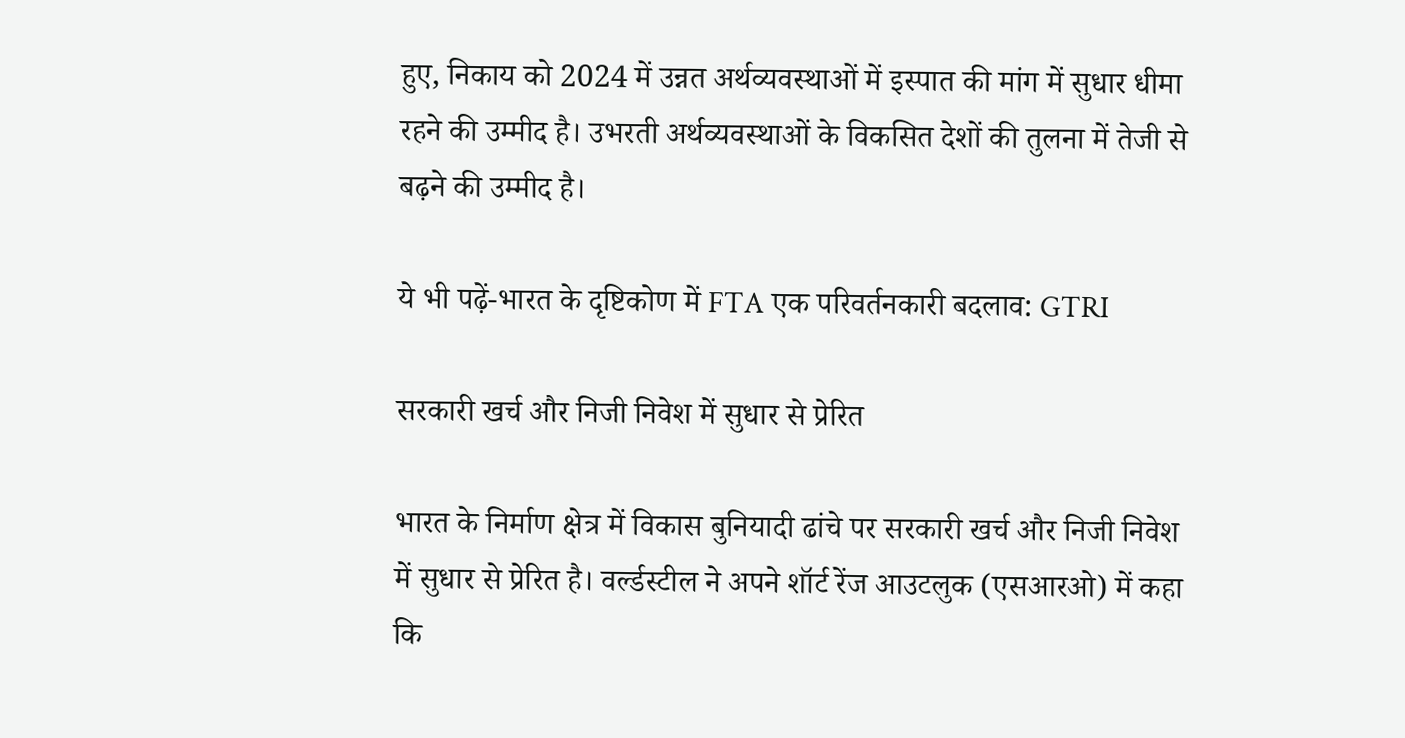हुए, निकाय को 2024 में उन्नत अर्थव्यवस्थाओं में इस्पात की मांग में सुधार धीमा रहने की उम्मीद है। उभरती अर्थव्यवस्थाओं के विकसित देशों की तुलना में तेजी से बढ़ने की उम्मीद है।

ये भी पढ़ें-भारत के दृष्टिकोण में FTA एक परिवर्तनकारी बदलाव: GTRI

सरकारी खर्च और निजी निवेश में सुधार से प्रेरित

भारत के निर्माण क्षेत्र में विकास बुनियादी ढांचे पर सरकारी खर्च और निजी निवेश में सुधार से प्रेरित है। वर्ल्डस्टील ने अपने शॉर्ट रेंज आउटलुक (एसआरओ) में कहा कि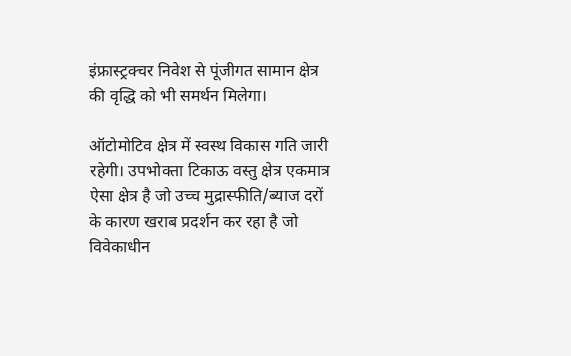इंफ्रास्ट्रक्चर निवेश से पूंजीगत सामान क्षेत्र की वृद्धि को भी समर्थन मिलेगा।

ऑटोमोटिव क्षेत्र में स्वस्थ विकास गति जारी रहेगी। उपभोक्ता टिकाऊ वस्तु क्षेत्र एकमात्र ऐसा क्षेत्र है जो उच्च मुद्रास्फीति/ब्याज दरों के कारण खराब प्रदर्शन कर रहा है जो विवेकाधीन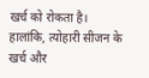खर्च को रोकता है। हालांकि, त्योहारी सीजन के खर्च और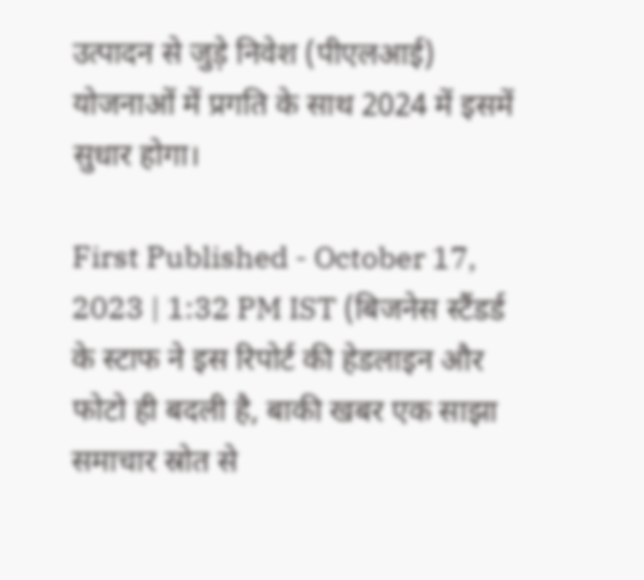उत्पादन से जुड़े निवेश (पीएलआई) योजनाओं में प्रगति के साथ 2024 में इसमें सुधार होगा।

First Published - October 17, 2023 | 1:32 PM IST (बिजनेस स्टैंडर्ड के स्टाफ ने इस रिपोर्ट की हेडलाइन और फोटो ही बदली है, बाकी खबर एक साझा समाचार स्रोत से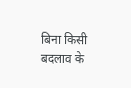बिना किसी बदलाव के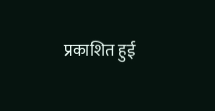प्रकाशित हुई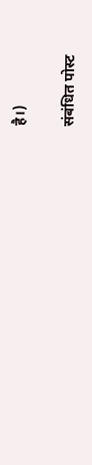है।)

संबंधित पोस्ट